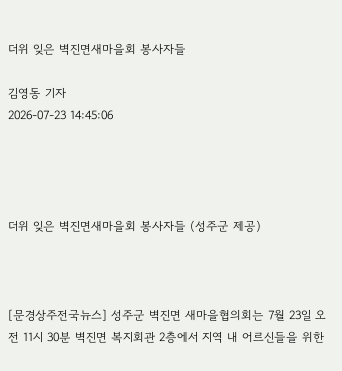더위 잊은 벽진면새마을회 봉사자들

김영동 기자
2026-07-23 14:45:06




더위 잊은 벽진면새마을회 봉사자들 (성주군 제공)



[문경상주전국뉴스] 성주군 벽진면 새마을협의회는 7월 23일 오전 11시 30분 벽진면 복지회관 2층에서 지역 내 어르신들을 위한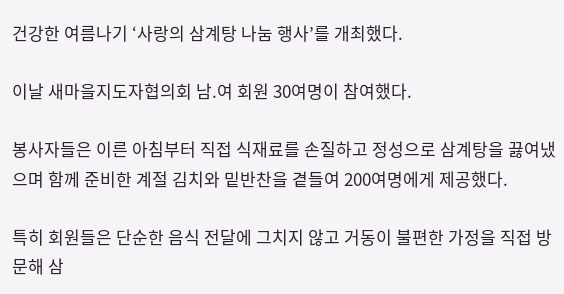건강한 여름나기 ‘사랑의 삼계탕 나눔 행사’를 개최했다.

이날 새마을지도자협의회 남.여 회원 30여명이 참여했다.

봉사자들은 이른 아침부터 직접 식재료를 손질하고 정성으로 삼계탕을 끓여냈으며 함께 준비한 계절 김치와 밑반찬을 곁들여 200여명에게 제공했다.

특히 회원들은 단순한 음식 전달에 그치지 않고 거동이 불편한 가정을 직접 방문해 삼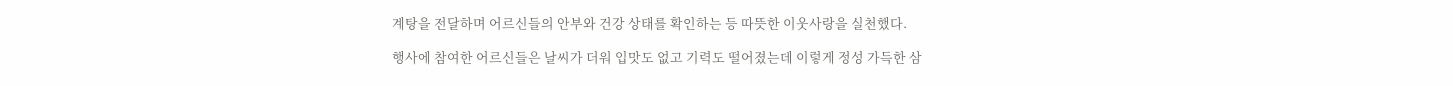계탕을 전달하며 어르신들의 안부와 건강 상태를 확인하는 등 따뜻한 이웃사랑을 실천했다.

행사에 참여한 어르신들은 날씨가 더워 입맛도 없고 기력도 떨어졌는데 이렇게 정성 가득한 삼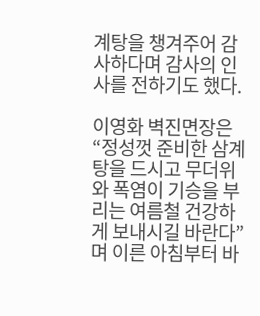계탕을 챙겨주어 감사하다며 감사의 인사를 전하기도 했다.

이영화 벽진면장은 “정성껏 준비한 삼계탕을 드시고 무더위와 폭염이 기승을 부리는 여름철 건강하게 보내시길 바란다”며 이른 아침부터 바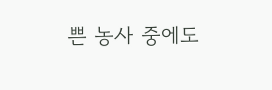쁜 농사 중에도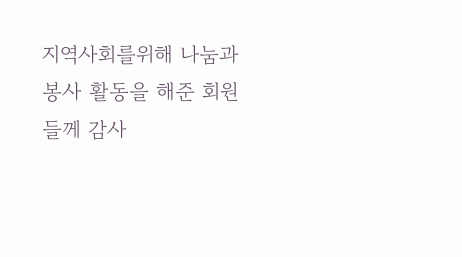지역사회를위해 나눔과 봉사 활동을 해준 회원들께 감사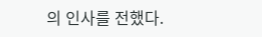의 인사를 전했다.